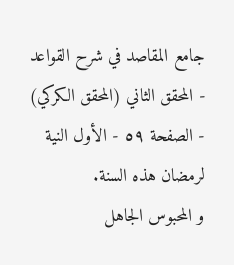جامع المقاصد في شرح القواعد - المحقق الثاني (المحقق الكركي) - الصفحة ٥٩ - الأول النية
لرمضان هذه السنة.
و المحبوس الجاهل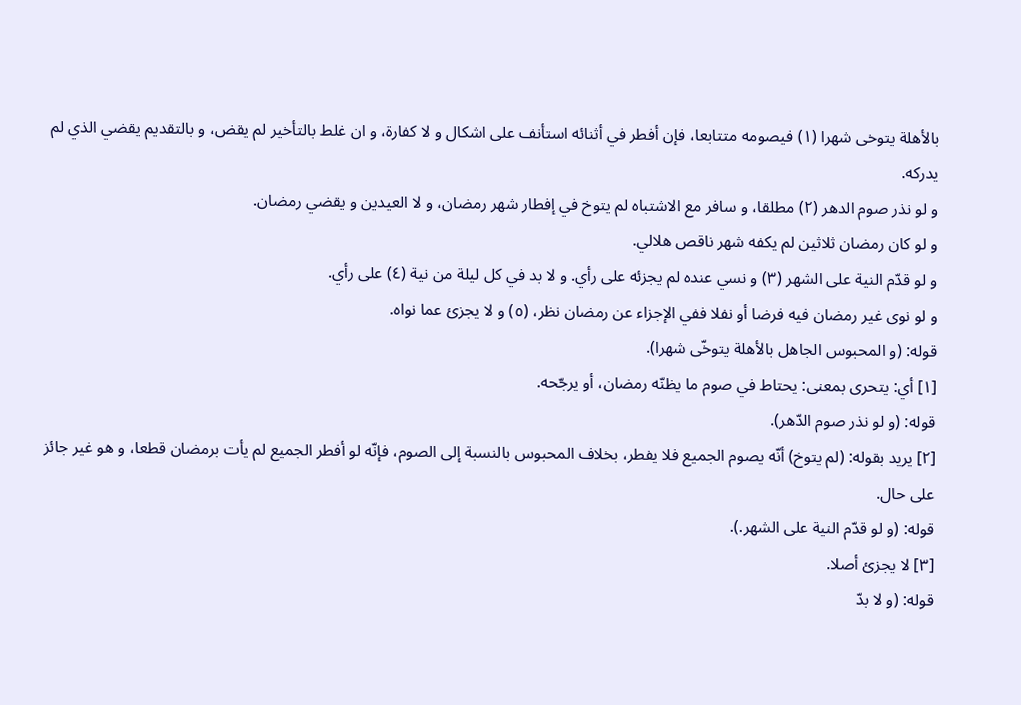بالأهلة يتوخى شهرا (١) فيصومه متتابعا، فإن أفطر في أثنائه استأنف على اشكال و لا كفارة، و ان غلط بالتأخير لم يقض، و بالتقديم يقضي الذي لم يدركه.
و لو نذر صوم الدهر (٢) مطلقا، و سافر مع الاشتباه لم يتوخ في إفطار شهر رمضان، و لا العيدين و يقضي رمضان.
و لو كان رمضان ثلاثين لم يكفه شهر ناقص هلالي.
و لو قدّم النية على الشهر (٣) و نسي عنده لم يجزئه على رأي. و لا بد في كل ليلة من نية (٤) على رأي.
و لو نوى غير رمضان فيه فرضا أو نفلا ففي الإجزاء عن رمضان نظر، (٥) و لا يجزئ عما نواه.
قوله: (و المحبوس الجاهل بالأهلة يتوخّى شهرا).
[١] أي: يتحرى بمعنى: يحتاط في صوم ما يظنّه رمضان، أو يرجّحه.
قوله: (و لو نذر صوم الدّهر).
[٢] يريد بقوله: (لم يتوخ) أنّه يصوم الجميع فلا يفطر، بخلاف المحبوس بالنسبة إلى الصوم، فإنّه لو أفطر الجميع لم يأت برمضان قطعا، و هو غير جائز على حال.
قوله: (و لو قدّم النية على الشهر.).
[٣] لا يجزئ أصلا.
قوله: (و لا بدّ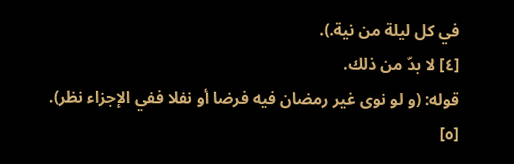في كل ليلة من نية.).
[٤] لا بدّ من ذلك.
قوله: (و لو نوى غير رمضان فيه فرضا أو نفلا ففي الإجزاء نظر).
[٥]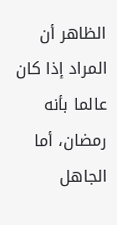الظاهر أن المراد إذا كان عالما بأنه رمضان، أما الجاهل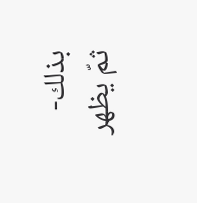بذلك- ثمّ يظهر